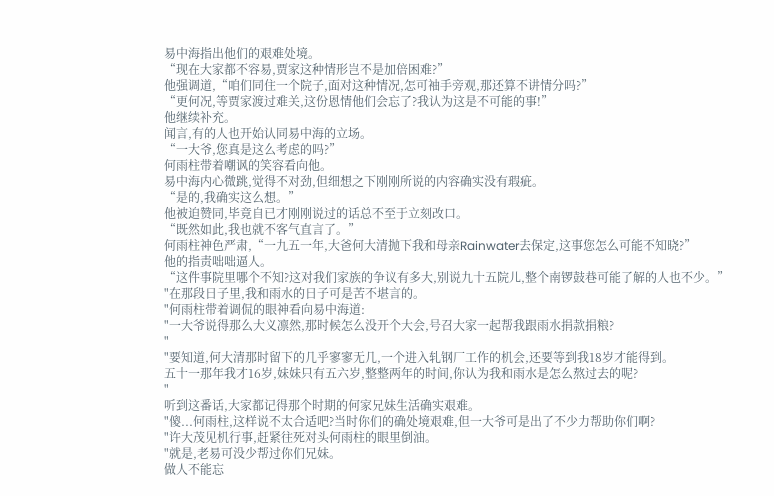易中海指出他们的艰难处境。
“现在大家都不容易,贾家这种情形岂不是加倍困难?”
他强调道,“咱们同住一个院子,面对这种情况,怎可袖手旁观,那还算不讲情分吗?”
“更何况,等贾家渡过难关,这份恩情他们会忘了?我认为这是不可能的事!”
他继续补充。
闻言,有的人也开始认同易中海的立场。
“一大爷,您真是这么考虑的吗?”
何雨柱带着嘲讽的笑容看向他。
易中海内心微跳,觉得不对劲,但细想之下刚刚所说的内容确实没有瑕疵。
“是的,我确实这么想。”
他被迫赞同,毕竟自已才刚刚说过的话总不至于立刻改口。
“既然如此,我也就不客气直言了。”
何雨柱神色严肃,“一九五一年,大爸何大清抛下我和母亲Rainwater去保定,这事您怎么可能不知晓?”
他的指责咄咄逼人。
“这件事院里哪个不知?这对我们家族的争议有多大,别说九十五院儿,整个南锣鼓巷可能了解的人也不少。”
"在那段日子里,我和雨水的日子可是苦不堪言的。
"何雨柱带着调侃的眼神看向易中海道:
"一大爷说得那么大义凛然,那时候怎么没开个大会,号召大家一起帮我跟雨水捐款捐粮?
"
"要知道,何大清那时留下的几乎寥寥无几,一个进入轧钢厂工作的机会,还要等到我18岁才能得到。
五十一那年我才16岁,妹妹只有五六岁,整整两年的时间,你认为我和雨水是怎么熬过去的呢?
"
听到这番话,大家都记得那个时期的何家兄妹生活确实艰难。
"傻...何雨柱,这样说不太合适吧?当时你们的确处境艰难,但一大爷可是出了不少力帮助你们啊?
"许大茂见机行事,赶紧往死对头何雨柱的眼里倒油。
"就是,老易可没少帮过你们兄妹。
做人不能忘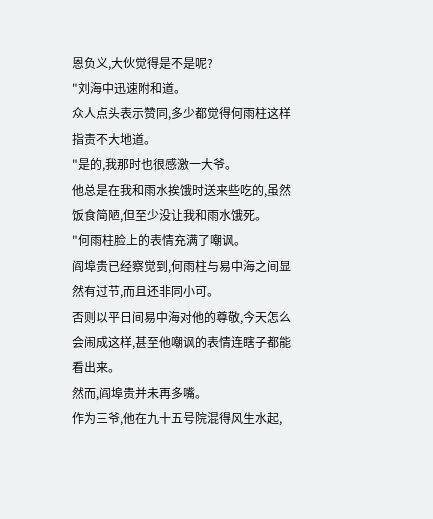恩负义,大伙觉得是不是呢?
"刘海中迅速附和道。
众人点头表示赞同,多少都觉得何雨柱这样指责不大地道。
"是的,我那时也很感激一大爷。
他总是在我和雨水挨饿时送来些吃的,虽然饭食简陋,但至少没让我和雨水饿死。
"何雨柱脸上的表情充满了嘲讽。
阎埠贵已经察觉到,何雨柱与易中海之间显然有过节,而且还非同小可。
否则以平日间易中海对他的尊敬,今天怎么会闹成这样,甚至他嘲讽的表情连瞎子都能看出来。
然而,阎埠贵并未再多嘴。
作为三爷,他在九十五号院混得风生水起,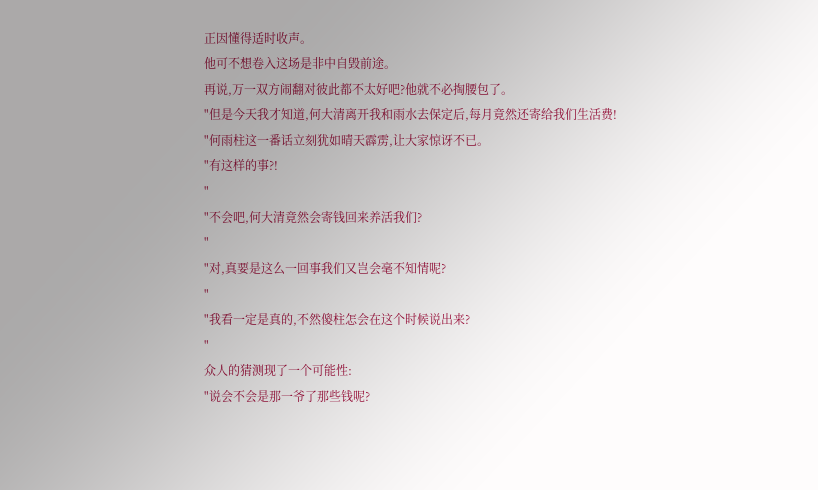正因懂得适时收声。
他可不想卷入这场是非中自毁前途。
再说,万一双方闹翻对彼此都不太好吧?他就不必掏腰包了。
"但是今天我才知道,何大清离开我和雨水去保定后,每月竟然还寄给我们生活费!
"何雨柱这一番话立刻犹如晴天霹雳,让大家惊讶不已。
"有这样的事?!
"
"不会吧,何大清竟然会寄钱回来养活我们?
"
"对,真要是这么一回事我们又岂会毫不知情呢?
"
"我看一定是真的,不然傻柱怎会在这个时候说出来?
"
众人的猜测现了一个可能性:
"说会不会是那一爷了那些钱呢?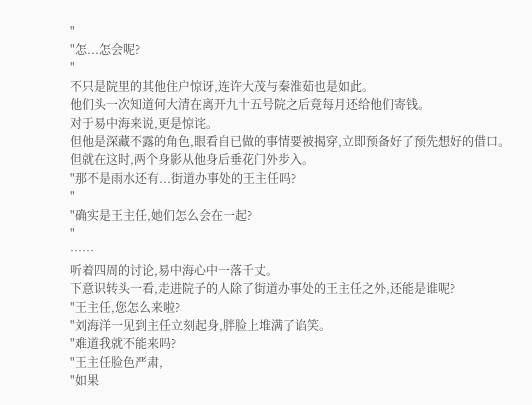"
"怎...怎会呢?
"
不只是院里的其他住户惊讶,连许大茂与秦淮茹也是如此。
他们头一次知道何大清在离开九十五号院之后竟每月还给他们寄钱。
对于易中海来说,更是惊诧。
但他是深藏不露的角色,眼看自已做的事情要被揭穿,立即预备好了预先想好的借口。
但就在这时,两个身影从他身后垂花门外步入。
"那不是雨水还有...街道办事处的王主任吗?
"
"确实是王主任,她们怎么会在一起?
"
……
听着四周的讨论,易中海心中一落千丈。
下意识转头一看,走进院子的人除了街道办事处的王主任之外,还能是谁呢?
"王主任,您怎么来啦?
"刘海洋一见到主任立刻起身,胖脸上堆满了谄笑。
"难道我就不能来吗?
"王主任脸色严肃,
"如果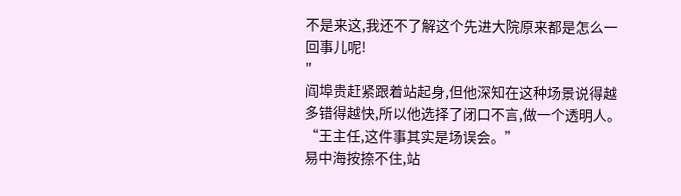不是来这,我还不了解这个先进大院原来都是怎么一回事儿呢!
"
阎埠贵赶紧跟着站起身,但他深知在这种场景说得越多错得越快,所以他选择了闭口不言,做一个透明人。
“王主任,这件事其实是场误会。”
易中海按捺不住,站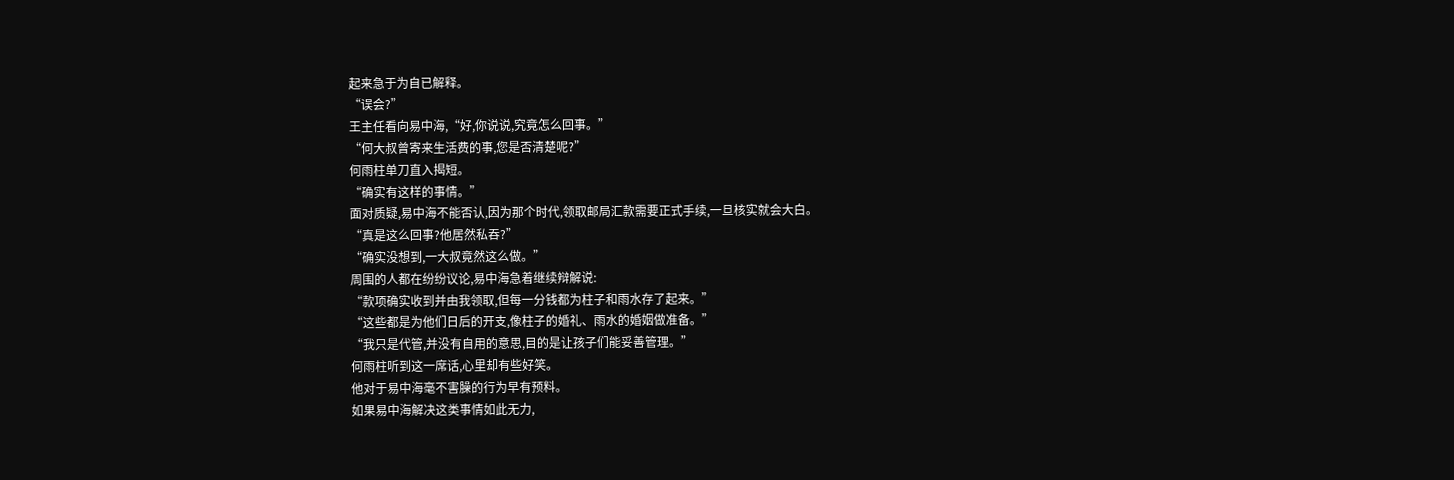起来急于为自已解释。
“误会?”
王主任看向易中海,“好,你说说,究竟怎么回事。”
“何大叔曾寄来生活费的事,您是否清楚呢?”
何雨柱单刀直入揭短。
“确实有这样的事情。”
面对质疑,易中海不能否认,因为那个时代,领取邮局汇款需要正式手续,一旦核实就会大白。
“真是这么回事?他居然私吞?”
“确实没想到,一大叔竟然这么做。”
周围的人都在纷纷议论,易中海急着继续辩解说:
“款项确实收到并由我领取,但每一分钱都为柱子和雨水存了起来。”
“这些都是为他们日后的开支,像柱子的婚礼、雨水的婚姻做准备。”
“我只是代管,并没有自用的意思,目的是让孩子们能妥善管理。”
何雨柱听到这一席话,心里却有些好笑。
他对于易中海毫不害臊的行为早有预料。
如果易中海解决这类事情如此无力,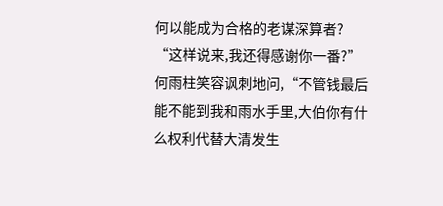何以能成为合格的老谋深算者?
“这样说来,我还得感谢你一番?”
何雨柱笑容讽刺地问,“不管钱最后能不能到我和雨水手里,大伯你有什么权利代替大清发生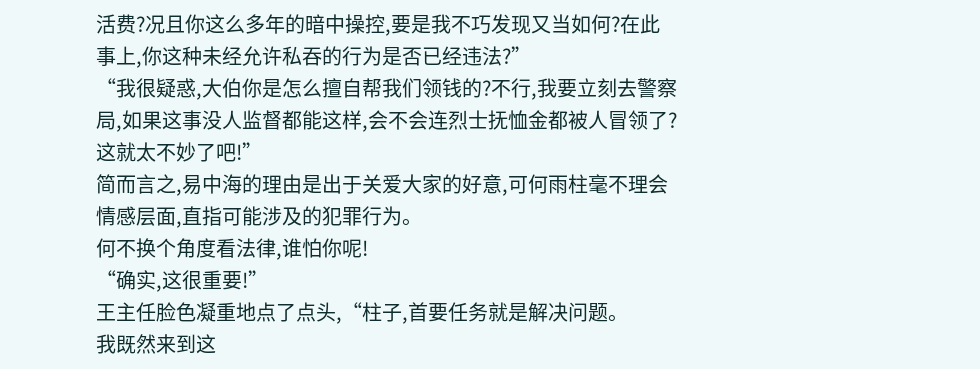活费?况且你这么多年的暗中操控,要是我不巧发现又当如何?在此事上,你这种未经允许私吞的行为是否已经违法?”
“我很疑惑,大伯你是怎么擅自帮我们领钱的?不行,我要立刻去警察局,如果这事没人监督都能这样,会不会连烈士抚恤金都被人冒领了?这就太不妙了吧!”
简而言之,易中海的理由是出于关爱大家的好意,可何雨柱毫不理会情感层面,直指可能涉及的犯罪行为。
何不换个角度看法律,谁怕你呢!
“确实,这很重要!”
王主任脸色凝重地点了点头,“柱子,首要任务就是解决问题。
我既然来到这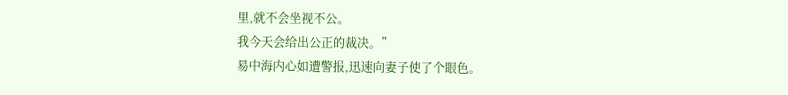里,就不会坐视不公。
我今天会给出公正的裁决。”
易中海内心如遭警报,迅速向妻子使了个眼色。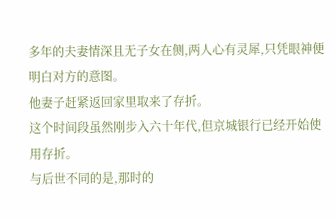多年的夫妻情深且无子女在侧,两人心有灵犀,只凭眼神便明白对方的意图。
他妻子赶紧返回家里取来了存折。
这个时间段虽然刚步入六十年代,但京城银行已经开始使用存折。
与后世不同的是,那时的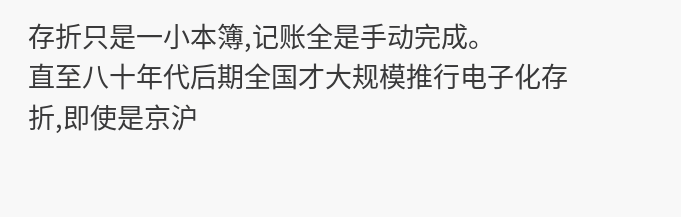存折只是一小本簿,记账全是手动完成。
直至八十年代后期全国才大规模推行电子化存折,即使是京沪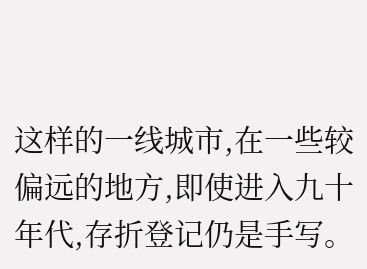这样的一线城市,在一些较偏远的地方,即使进入九十年代,存折登记仍是手写。